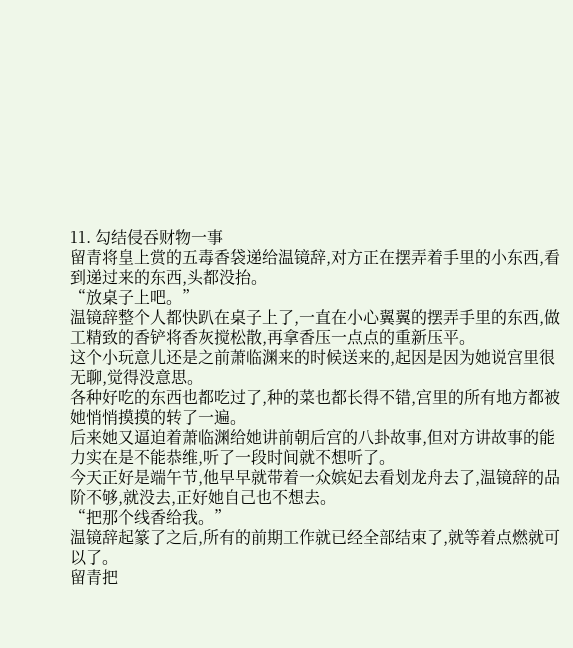11. 勾结侵吞财物一事
留青将皇上赏的五毒香袋递给温镜辞,对方正在摆弄着手里的小东西,看到递过来的东西,头都没抬。
“放桌子上吧。”
温镜辞整个人都快趴在桌子上了,一直在小心翼翼的摆弄手里的东西,做工精致的香铲将香灰搅松散,再拿香压一点点的重新压平。
这个小玩意儿还是之前萧临渊来的时候送来的,起因是因为她说宫里很无聊,觉得没意思。
各种好吃的东西也都吃过了,种的菜也都长得不错,宫里的所有地方都被她悄悄摸摸的转了一遍。
后来她又逼迫着萧临渊给她讲前朝后宫的八卦故事,但对方讲故事的能力实在是不能恭维,听了一段时间就不想听了。
今天正好是端午节,他早早就带着一众嫔妃去看划龙舟去了,温镜辞的品阶不够,就没去,正好她自己也不想去。
“把那个线香给我。”
温镜辞起篆了之后,所有的前期工作就已经全部结束了,就等着点燃就可以了。
留青把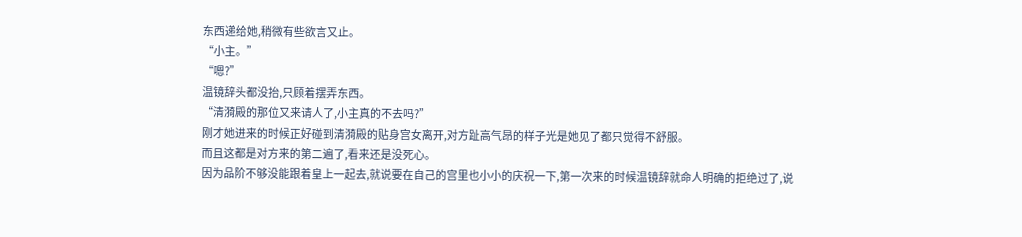东西递给她,稍微有些欲言又止。
“小主。”
“嗯?”
温镜辞头都没抬,只顾着摆弄东西。
“清漪殿的那位又来请人了,小主真的不去吗?”
刚才她进来的时候正好碰到清漪殿的贴身宫女离开,对方趾高气昂的样子光是她见了都只觉得不舒服。
而且这都是对方来的第二遍了,看来还是没死心。
因为品阶不够没能跟着皇上一起去,就说要在自己的宫里也小小的庆祝一下,第一次来的时候温镜辞就命人明确的拒绝过了,说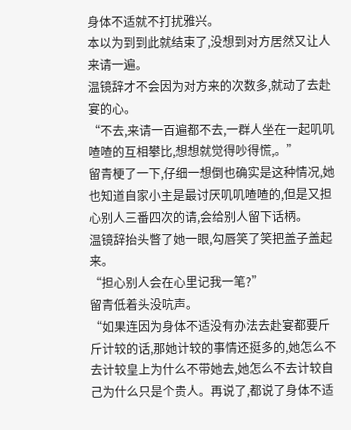身体不适就不打扰雅兴。
本以为到到此就结束了,没想到对方居然又让人来请一遍。
温镜辞才不会因为对方来的次数多,就动了去赴宴的心。
“不去,来请一百遍都不去,一群人坐在一起叽叽喳喳的互相攀比,想想就觉得吵得慌,。”
留青梗了一下,仔细一想倒也确实是这种情况,她也知道自家小主是最讨厌叽叽喳喳的,但是又担心别人三番四次的请,会给别人留下话柄。
温镜辞抬头瞥了她一眼,勾唇笑了笑把盖子盖起来。
“担心别人会在心里记我一笔?”
留青低着头没吭声。
“如果连因为身体不适没有办法去赴宴都要斤斤计较的话,那她计较的事情还挺多的,她怎么不去计较皇上为什么不带她去,她怎么不去计较自己为什么只是个贵人。再说了,都说了身体不适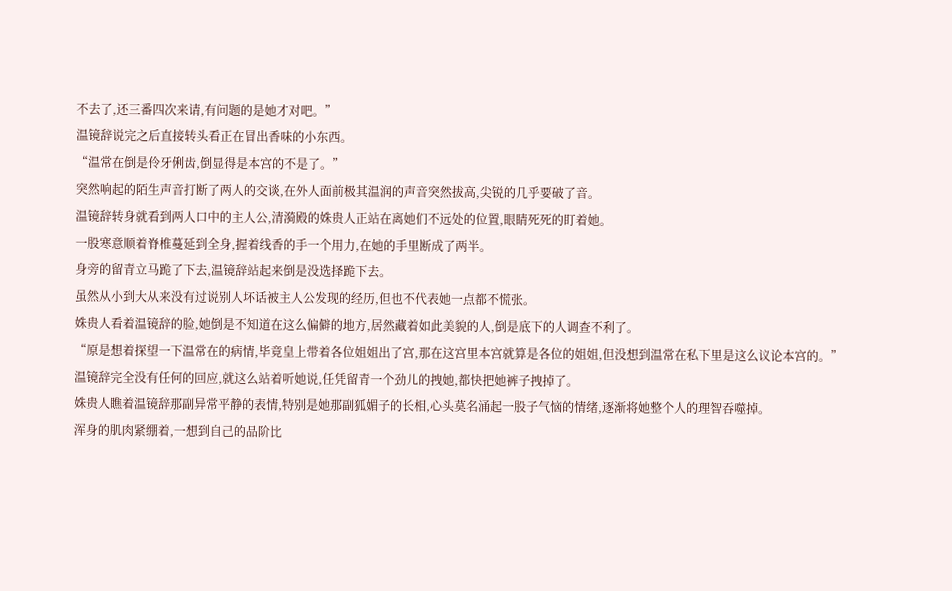不去了,还三番四次来请,有问题的是她才对吧。”
温镜辞说完之后直接转头看正在冒出香味的小东西。
“温常在倒是伶牙俐齿,倒显得是本宫的不是了。”
突然响起的陌生声音打断了两人的交谈,在外人面前极其温润的声音突然拔高,尖锐的几乎要破了音。
温镜辞转身就看到两人口中的主人公,清漪殿的姝贵人正站在离她们不远处的位置,眼睛死死的盯着她。
一股寒意顺着脊椎蔓延到全身,握着线香的手一个用力,在她的手里断成了两半。
身旁的留青立马跪了下去,温镜辞站起来倒是没选择跪下去。
虽然从小到大从来没有过说别人坏话被主人公发现的经历,但也不代表她一点都不慌张。
姝贵人看着温镜辞的脸,她倒是不知道在这么偏僻的地方,居然藏着如此美貌的人,倒是底下的人调查不利了。
“原是想着探望一下温常在的病情,毕竟皇上带着各位姐姐出了宫,那在这宫里本宫就算是各位的姐姐,但没想到温常在私下里是这么议论本宫的。”
温镜辞完全没有任何的回应,就这么站着听她说,任凭留青一个劲儿的拽她,都快把她裤子拽掉了。
姝贵人瞧着温镜辞那副异常平静的表情,特别是她那副狐媚子的长相,心头莫名涌起一股子气恼的情绪,逐渐将她整个人的理智吞噬掉。
浑身的肌肉紧绷着,一想到自己的品阶比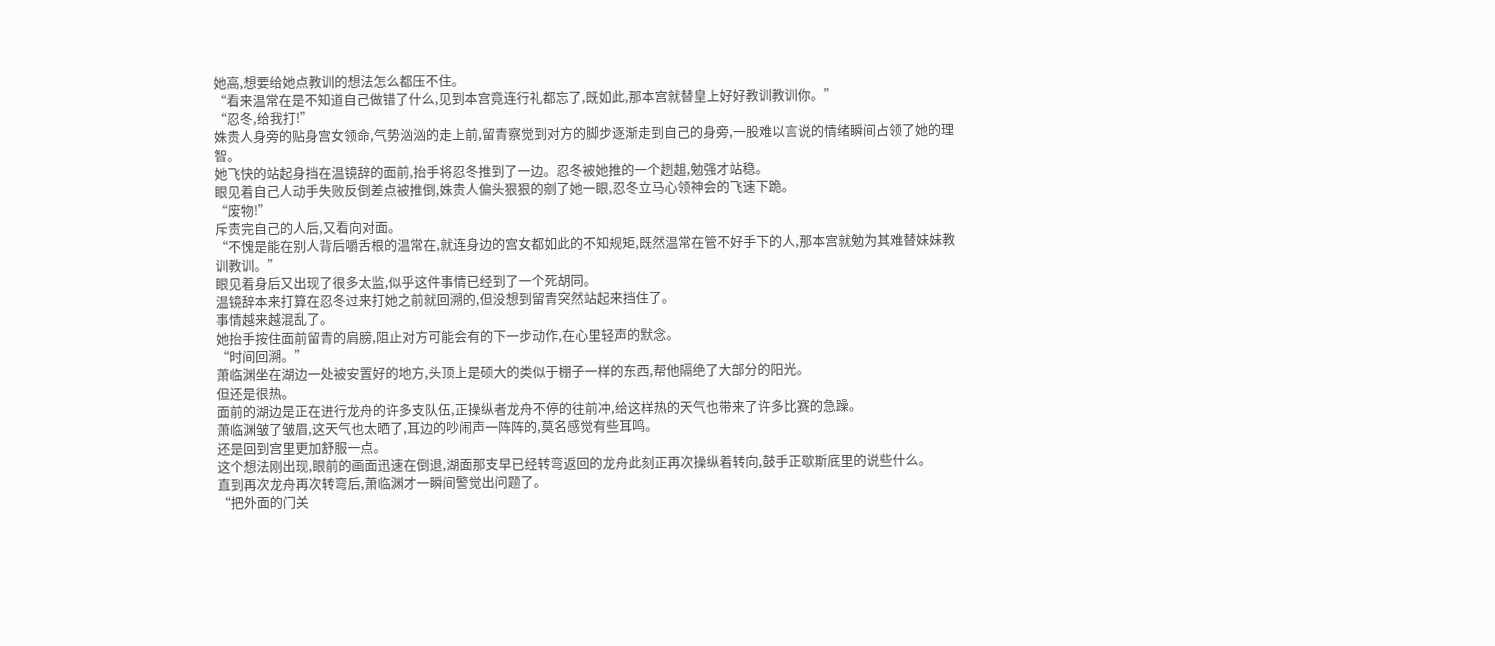她高,想要给她点教训的想法怎么都压不住。
“看来温常在是不知道自己做错了什么,见到本宫竟连行礼都忘了,既如此,那本宫就替皇上好好教训教训你。”
“忍冬,给我打!”
姝贵人身旁的贴身宫女领命,气势汹汹的走上前,留青察觉到对方的脚步逐渐走到自己的身旁,一股难以言说的情绪瞬间占领了她的理智。
她飞快的站起身挡在温镜辞的面前,抬手将忍冬推到了一边。忍冬被她推的一个趔趄,勉强才站稳。
眼见着自己人动手失败反倒差点被推倒,姝贵人偏头狠狠的剜了她一眼,忍冬立马心领神会的飞速下跪。
“废物!”
斥责完自己的人后,又看向对面。
“不愧是能在别人背后嚼舌根的温常在,就连身边的宫女都如此的不知规矩,既然温常在管不好手下的人,那本宫就勉为其难替妹妹教训教训。”
眼见着身后又出现了很多太监,似乎这件事情已经到了一个死胡同。
温镜辞本来打算在忍冬过来打她之前就回溯的,但没想到留青突然站起来挡住了。
事情越来越混乱了。
她抬手按住面前留青的肩膀,阻止对方可能会有的下一步动作,在心里轻声的默念。
“时间回溯。”
萧临渊坐在湖边一处被安置好的地方,头顶上是硕大的类似于棚子一样的东西,帮他隔绝了大部分的阳光。
但还是很热。
面前的湖边是正在进行龙舟的许多支队伍,正操纵者龙舟不停的往前冲,给这样热的天气也带来了许多比赛的急躁。
萧临渊皱了皱眉,这天气也太晒了,耳边的吵闹声一阵阵的,莫名感觉有些耳鸣。
还是回到宫里更加舒服一点。
这个想法刚出现,眼前的画面迅速在倒退,湖面那支早已经转弯返回的龙舟此刻正再次操纵着转向,鼓手正歇斯底里的说些什么。
直到再次龙舟再次转弯后,萧临渊才一瞬间警觉出问题了。
“把外面的门关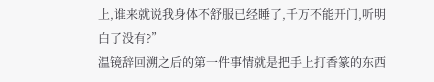上,谁来就说我身体不舒服已经睡了,千万不能开门,听明白了没有?”
温镜辞回溯之后的第一件事情就是把手上打香篆的东西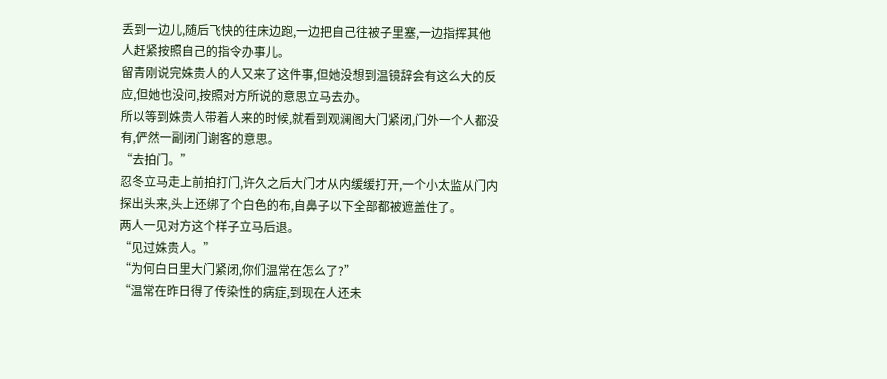丢到一边儿,随后飞快的往床边跑,一边把自己往被子里塞,一边指挥其他人赶紧按照自己的指令办事儿。
留青刚说完姝贵人的人又来了这件事,但她没想到温镜辞会有这么大的反应,但她也没问,按照对方所说的意思立马去办。
所以等到姝贵人带着人来的时候,就看到观澜阁大门紧闭,门外一个人都没有,俨然一副闭门谢客的意思。
“去拍门。”
忍冬立马走上前拍打门,许久之后大门才从内缓缓打开,一个小太监从门内探出头来,头上还绑了个白色的布,自鼻子以下全部都被遮盖住了。
两人一见对方这个样子立马后退。
“见过姝贵人。”
“为何白日里大门紧闭,你们温常在怎么了?”
“温常在昨日得了传染性的病症,到现在人还未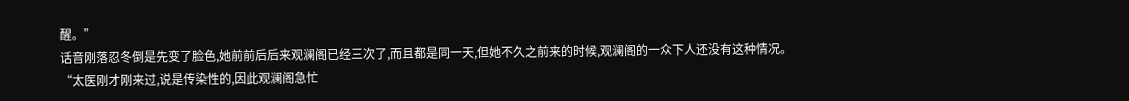醒。”
话音刚落忍冬倒是先变了脸色,她前前后后来观澜阁已经三次了,而且都是同一天,但她不久之前来的时候,观澜阁的一众下人还没有这种情况。
“太医刚才刚来过,说是传染性的,因此观澜阁急忙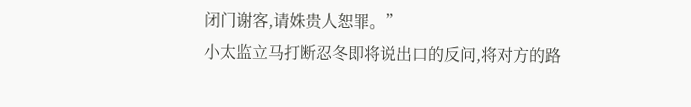闭门谢客,请姝贵人恕罪。”
小太监立马打断忍冬即将说出口的反问,将对方的路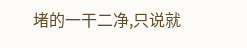堵的一干二净,只说就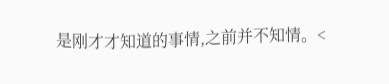是刚才才知道的事情,之前并不知情。<